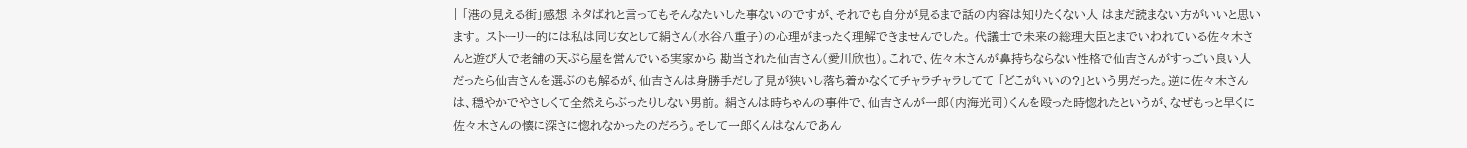| 「港の見える街」感想 ネタばれと言ってもそんなたいした事ないのですが、それでも自分が見るまで話の内容は知りたくない人 はまだ読まない方がいいと思います。 ストーリー的には私は同じ女として絹さん(水谷八重子)の心理がまったく理解できませんでした。 代議士で未来の総理大臣とまでいわれている佐々木さんと遊び人で老舗の天ぷら屋を営んでいる実家から 勘当された仙吉さん(愛川欣也)。これで、佐々木さんが鼻持ちならない性格で仙吉さんがすっごい良い人 だったら仙吉さんを選ぶのも解るが、仙吉さんは身勝手だし了見が狭いし落ち着かなくてチャラチャラしてて 「どこがいいの?」という男だった。逆に佐々木さんは、穏やかでやさしくて全然えらぶったりしない男前。 絹さんは時ちゃんの事件で、仙吉さんが一郎(内海光司)くんを殴った時惚れたというが、なぜもっと早くに 佐々木さんの懐に深さに惚れなかったのだろう。そして一郎くんはなんであん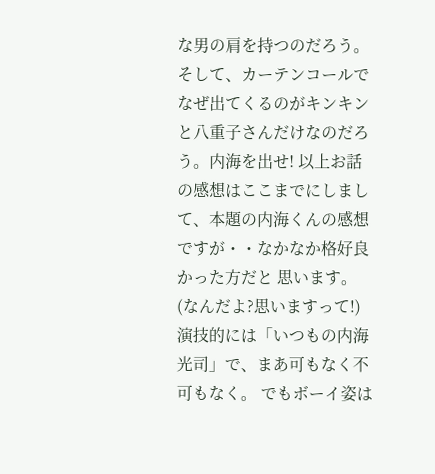な男の肩を持つのだろう。 そして、カーテンコールでなぜ出てくるのがキンキンと八重子さんだけなのだろう。内海を出せ! 以上お話の感想はここまでにしまして、本題の内海くんの感想ですが・・なかなか格好良かった方だと 思います。(なんだよ?思いますって!)演技的には「いつもの内海光司」で、まあ可もなく不可もなく。 でもボーイ姿は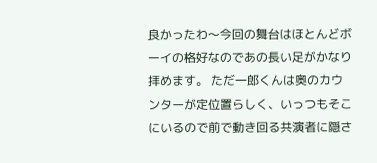良かったわ〜今回の舞台はほとんどボーイの格好なのであの長い足がかなり拝めます。 ただ一郎くんは奥のカウンターが定位置らしく、いっつもそこにいるので前で動き回る共演者に隠さ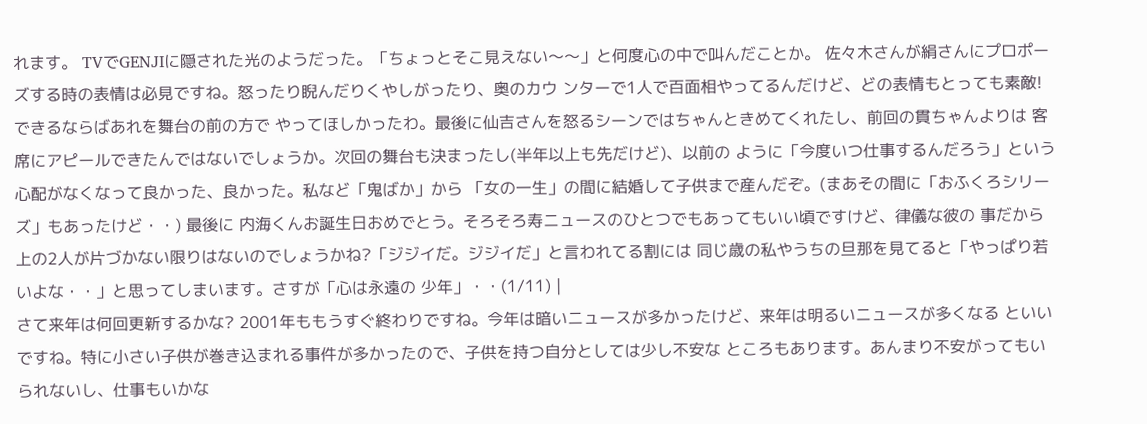れます。 TVでGENJIに隠された光のようだった。「ちょっとそこ見えない〜〜」と何度心の中で叫んだことか。 佐々木さんが絹さんにプロポーズする時の表情は必見ですね。怒ったり睨んだりくやしがったり、奥のカウ ンターで1人で百面相やってるんだけど、どの表情もとっても素敵!できるならばあれを舞台の前の方で やってほしかったわ。最後に仙吉さんを怒るシーンではちゃんときめてくれたし、前回の貫ちゃんよりは 客席にアピールできたんではないでしょうか。次回の舞台も決まったし(半年以上も先だけど)、以前の ように「今度いつ仕事するんだろう」という心配がなくなって良かった、良かった。私など「鬼ばか」から 「女の一生」の間に結婚して子供まで産んだぞ。(まあその間に「おふくろシリーズ」もあったけど・・) 最後に 内海くんお誕生日おめでとう。そろそろ寿ニュースのひとつでもあってもいい頃ですけど、律儀な彼の 事だから上の2人が片づかない限りはないのでしょうかね?「ジジイだ。ジジイだ」と言われてる割には 同じ歳の私やうちの旦那を見てると「やっぱり若いよな・・」と思ってしまいます。さすが「心は永遠の 少年」・・(1/11) |
さて来年は何回更新するかな? 2001年ももうすぐ終わりですね。今年は暗いニュースが多かったけど、来年は明るいニュースが多くなる といいですね。特に小さい子供が巻き込まれる事件が多かったので、子供を持つ自分としては少し不安な ところもあります。あんまり不安がってもいられないし、仕事もいかな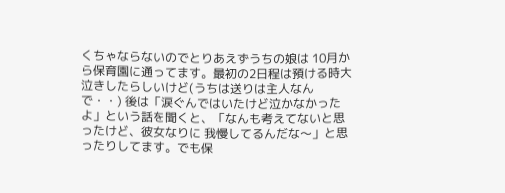くちゃならないのでとりあえずうちの娘は 10月から保育園に通ってます。最初の2日程は預ける時大泣きしたらしいけど(うちは送りは主人なんで・・) 後は「涙ぐんではいたけど泣かなかったよ」という話を聞くと、「なんも考えてないと思ったけど、彼女なりに 我慢してるんだな〜」と思ったりしてます。でも保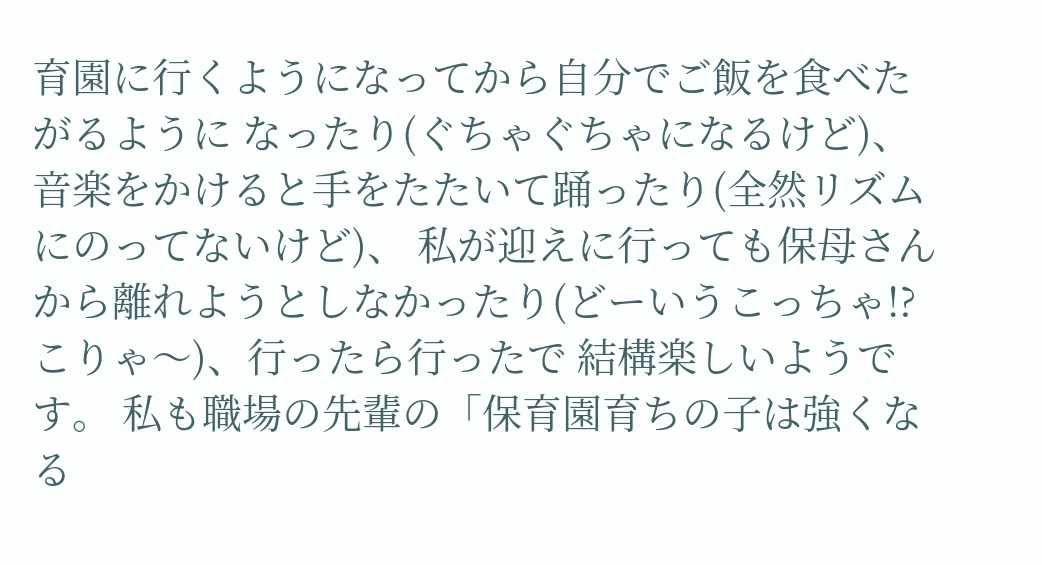育園に行くようになってから自分でご飯を食べたがるように なったり(ぐちゃぐちゃになるけど)、音楽をかけると手をたたいて踊ったり(全然リズムにのってないけど)、 私が迎えに行っても保母さんから離れようとしなかったり(どーいうこっちゃ!?こりゃ〜)、行ったら行ったで 結構楽しいようです。 私も職場の先輩の「保育園育ちの子は強くなる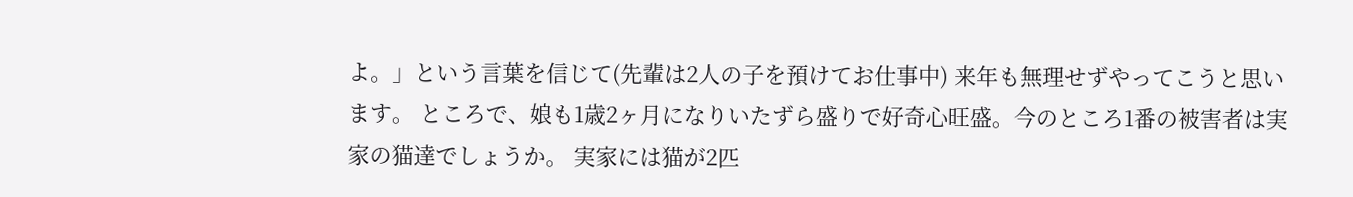よ。」という言葉を信じて(先輩は2人の子を預けてお仕事中) 来年も無理せずやってこうと思います。 ところで、娘も1歳2ヶ月になりいたずら盛りで好奇心旺盛。今のところ1番の被害者は実家の猫達でしょうか。 実家には猫が2匹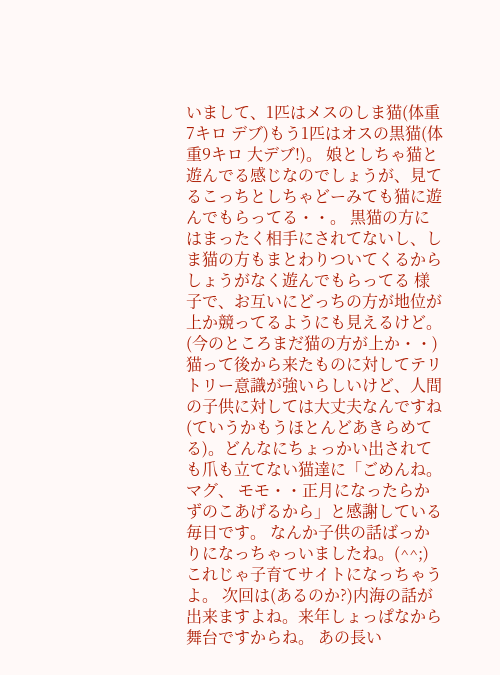いまして、1匹はメスのしま猫(体重7キロ デブ)もう1匹はオスの黒猫(体重9キロ 大デブ!)。 娘としちゃ猫と遊んでる感じなのでしょうが、見てるこっちとしちゃどーみても猫に遊んでもらってる・・。 黒猫の方にはまったく相手にされてないし、しま猫の方もまとわりついてくるからしょうがなく遊んでもらってる 様子で、お互いにどっちの方が地位が上か競ってるようにも見えるけど。(今のところまだ猫の方が上か・・) 猫って後から来たものに対してテリトリー意識が強いらしいけど、人間の子供に対しては大丈夫なんですね (ていうかもうほとんどあきらめてる)。どんなにちょっかい出されても爪も立てない猫達に「ごめんね。マグ、 モモ・・正月になったらかずのこあげるから」と感謝している毎日です。 なんか子供の話ばっかりになっちゃっいましたね。(^^;)これじゃ子育てサイトになっちゃうよ。 次回は(あるのか?)内海の話が出来ますよね。来年しょっぱなから舞台ですからね。 あの長い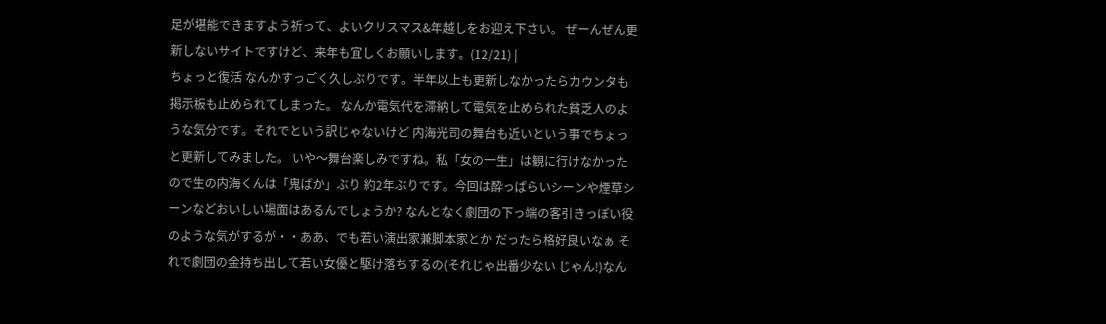足が堪能できますよう祈って、よいクリスマス&年越しをお迎え下さい。 ぜーんぜん更新しないサイトですけど、来年も宜しくお願いします。(12/21) |
ちょっと復活 なんかすっごく久しぶりです。半年以上も更新しなかったらカウンタも掲示板も止められてしまった。 なんか電気代を滞納して電気を止められた貧乏人のような気分です。それでという訳じゃないけど 内海光司の舞台も近いという事でちょっと更新してみました。 いや〜舞台楽しみですね。私「女の一生」は観に行けなかったので生の内海くんは「鬼ばか」ぶり 約2年ぶりです。今回は酔っぱらいシーンや煙草シーンなどおいしい場面はあるんでしょうか? なんとなく劇団の下っ端の客引きっぽい役のような気がするが・・ああ、でも若い演出家兼脚本家とか だったら格好良いなぁ それで劇団の金持ち出して若い女優と駆け落ちするの(それじゃ出番少ない じゃん!)なん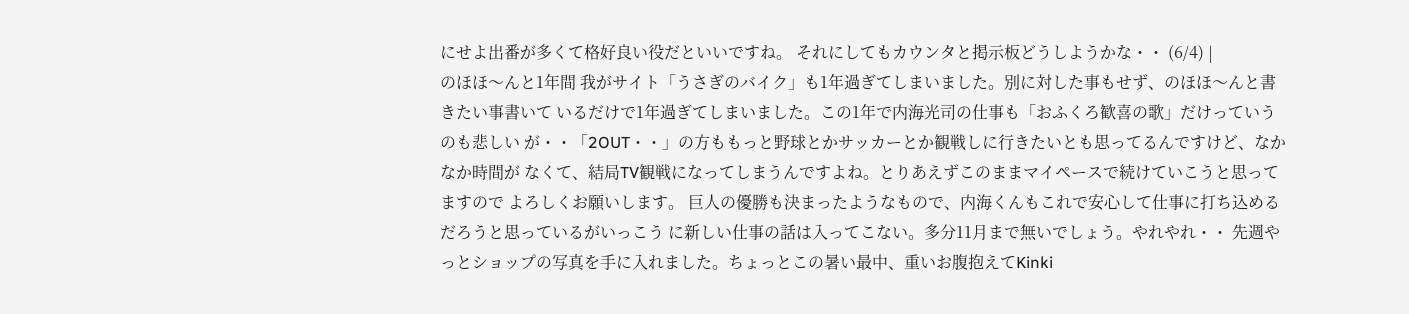にせよ出番が多くて格好良い役だといいですね。 それにしてもカウンタと掲示板どうしようかな・・ (6/4) |
のほほ〜んと1年間 我がサイト「うさぎのバイク」も1年過ぎてしまいました。別に対した事もせず、のほほ〜んと書きたい事書いて いるだけで1年過ぎてしまいました。この1年で内海光司の仕事も「おふくろ歓喜の歌」だけっていうのも悲しい が・・「2OUT・・」の方ももっと野球とかサッカーとか観戦しに行きたいとも思ってるんですけど、なかなか時間が なくて、結局TV観戦になってしまうんですよね。とりあえずこのままマイペースで続けていこうと思ってますので よろしくお願いします。 巨人の優勝も決まったようなもので、内海くんもこれで安心して仕事に打ち込めるだろうと思っているがいっこう に新しい仕事の話は入ってこない。多分11月まで無いでしょう。やれやれ・・ 先週やっとショップの写真を手に入れました。ちょっとこの暑い最中、重いお腹抱えてKinki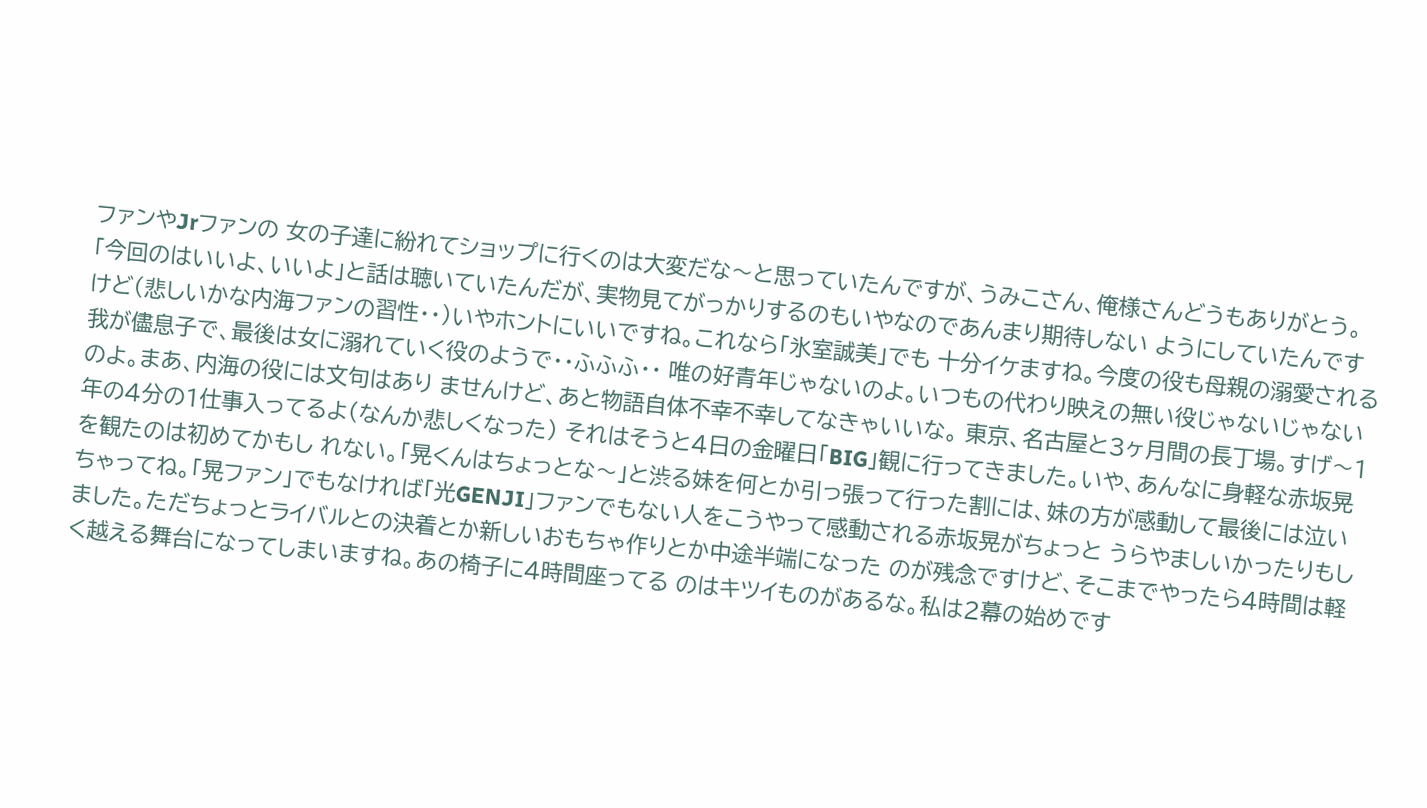ファンやJrファンの 女の子達に紛れてショップに行くのは大変だな〜と思っていたんですが、うみこさん、俺様さんどうもありがとう。 「今回のはいいよ、いいよ」と話は聴いていたんだが、実物見てがっかりするのもいやなのであんまり期待しない ようにしていたんですけど(悲しいかな内海ファンの習性・・)いやホントにいいですね。これなら「氷室誠美」でも 十分イケますね。今度の役も母親の溺愛される我が儘息子で、最後は女に溺れていく役のようで・・ふふふ・・ 唯の好青年じゃないのよ。いつもの代わり映えの無い役じゃないじゃないのよ。まあ、内海の役には文句はあり ませんけど、あと物語自体不幸不幸してなきゃいいな。 東京、名古屋と3ヶ月間の長丁場。すげ〜1年の4分の1仕事入ってるよ(なんか悲しくなった) それはそうと4日の金曜日「BIG」観に行ってきました。いや、あんなに身軽な赤坂晃を観たのは初めてかもし れない。「晃くんはちょっとな〜」と渋る妹を何とか引っ張って行った割には、妹の方が感動して最後には泣い ちゃってね。「晃ファン」でもなければ「光GENJI」ファンでもない人をこうやって感動される赤坂晃がちょっと うらやましいかったりもしました。ただちょっとライバルとの決着とか新しいおもちゃ作りとか中途半端になった のが残念ですけど、そこまでやったら4時間は軽く越える舞台になってしまいますね。あの椅子に4時間座ってる のはキツイものがあるな。私は2幕の始めです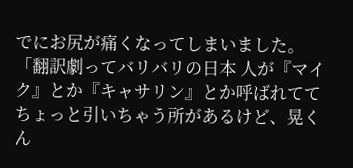でにお尻が痛くなってしまいました。「翻訳劇ってバリバリの日本 人が『マイク』とか『キャサリン』とか呼ばれててちょっと引いちゃう所があるけど、晃くん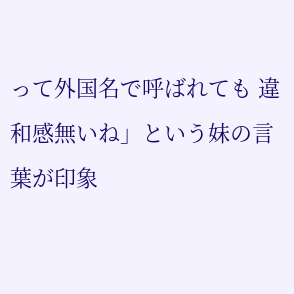って外国名で呼ばれても 違和感無いね」という妹の言葉が印象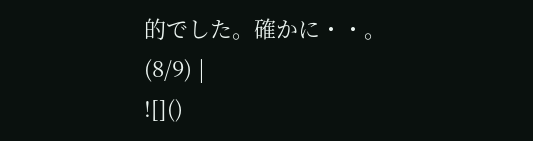的でした。確かに・・。(8/9) |
![]()